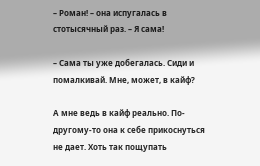– Роман! – она испугалась в стотысячный раз. – Я сама!

– Сама ты уже добегалась. Сиди и помалкивай. Мне, может, в кайф?

А мне ведь в кайф реально. По-другому-то она к себе прикоснуться не дает. Хоть так пощупать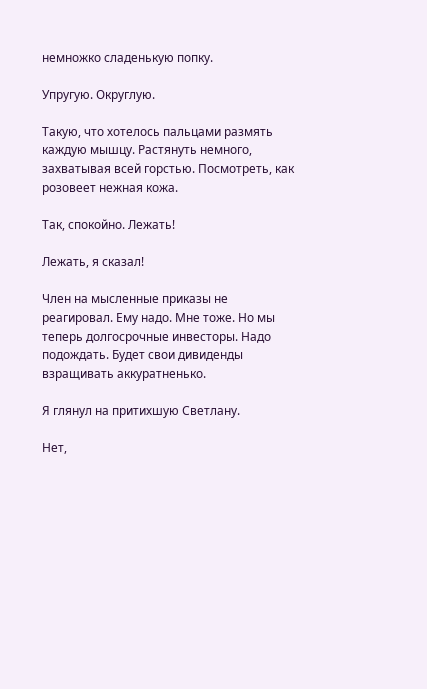немножко сладенькую попку.

Упругую. Округлую.

Такую, что хотелось пальцами размять каждую мышцу. Растянуть немного, захватывая всей горстью. Посмотреть, как розовеет нежная кожа.

Так, спокойно. Лежать!

Лежать, я сказал!

Член на мысленные приказы не реагировал. Ему надо. Мне тоже. Но мы теперь долгосрочные инвесторы. Надо подождать. Будет свои дивиденды взращивать аккуратненько.

Я глянул на притихшую Светлану.

Нет,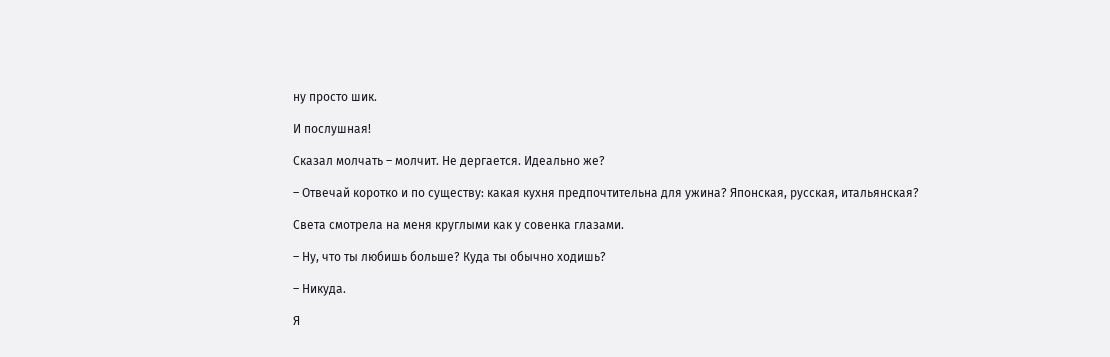ну просто шик.

И послушная!

Сказал молчать – молчит. Не дергается. Идеально же?

– Отвечай коротко и по существу: какая кухня предпочтительна для ужина? Японская, русская, итальянская?

Света смотрела на меня круглыми как у совенка глазами.

– Ну, что ты любишь больше? Куда ты обычно ходишь?

– Никуда.

Я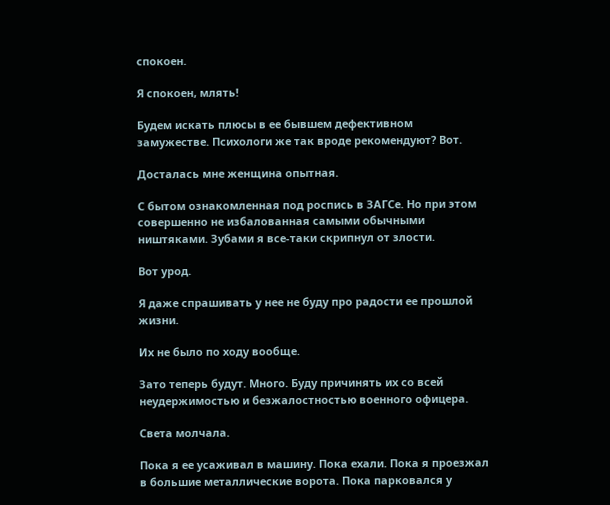спокоен.

Я спокоен, млять!

Будем искать плюсы в ее бывшем дефективном замужестве. Психологи же так вроде рекомендуют? Вот.

Досталась мне женщина опытная.

С бытом ознакомленная под роспись в ЗАГСе. Но при этом совершенно не избалованная самыми обычными ништяками. Зубами я все-таки скрипнул от злости.

Вот урод.

Я даже спрашивать у нее не буду про радости ее прошлой жизни.

Их не было по ходу вообще.

Зато теперь будут. Много. Буду причинять их со всей неудержимостью и безжалостностью военного офицера.

Света молчала.

Пока я ее усаживал в машину. Пока ехали. Пока я проезжал в большие металлические ворота. Пока парковался у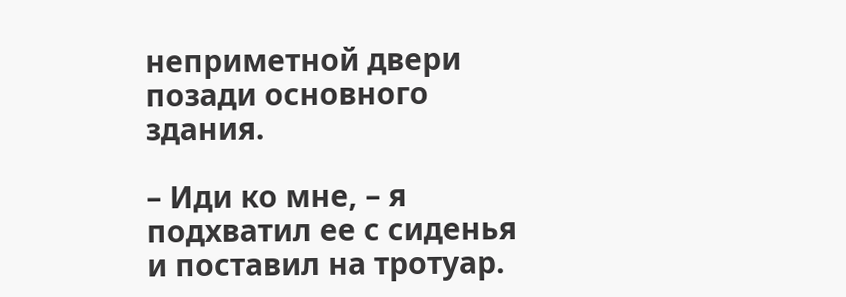неприметной двери позади основного здания.

– Иди ко мне, – я подхватил ее с сиденья и поставил на тротуар.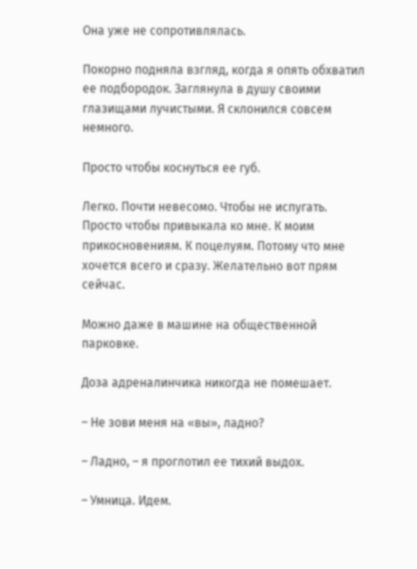Она уже не сопротивлялась.

Покорно подняла взгляд, когда я опять обхватил ее подбородок. Заглянула в душу своими глазищами лучистыми. Я склонился совсем немного.

Просто чтобы коснуться ее губ.

Легко. Почти невесомо. Чтобы не испугать. Просто чтобы привыкала ко мне. К моим прикосновениям. К поцелуям. Потому что мне хочется всего и сразу. Желательно вот прям сейчас.

Можно даже в машине на общественной парковке.

Доза адреналинчика никогда не помешает.

– Не зови меня на «вы», ладно?

– Ладно, – я проглотил ее тихий выдох.

– Умница. Идем.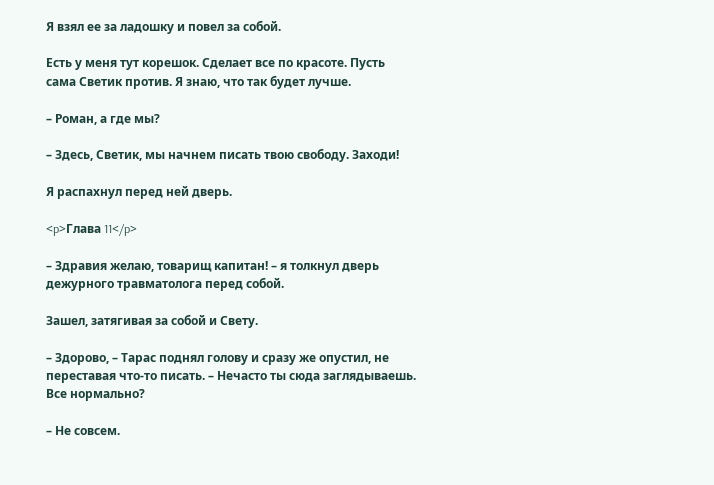Я взял ее за ладошку и повел за собой.

Есть у меня тут корешок. Сделает все по красоте. Пусть сама Светик против. Я знаю, что так будет лучше.

– Роман, а где мы?

– Здесь, Светик, мы начнем писать твою свободу. Заходи!

Я распахнул перед ней дверь.

<p>Глава 11</p>

– Здравия желаю, товарищ капитан! – я толкнул дверь дежурного травматолога перед собой.

Зашел, затягивая за собой и Свету.

– Здорово, – Тарас поднял голову и сразу же опустил, не переставая что-то писать. – Нечасто ты сюда заглядываешь. Все нормально?

– Не совсем.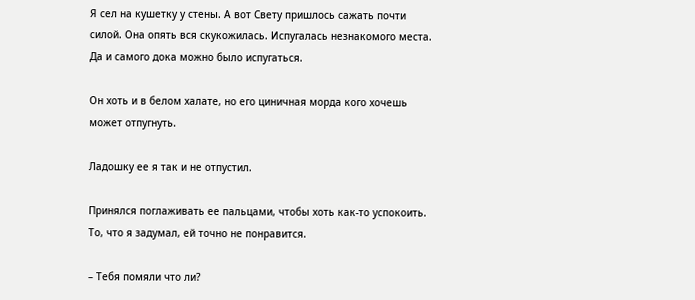Я сел на кушетку у стены. А вот Свету пришлось сажать почти силой. Она опять вся скукожилась. Испугалась незнакомого места. Да и самого дока можно было испугаться.

Он хоть и в белом халате, но его циничная морда кого хочешь может отпугнуть.

Ладошку ее я так и не отпустил.

Принялся поглаживать ее пальцами, чтобы хоть как-то успокоить. То, что я задумал, ей точно не понравится.

– Тебя помяли что ли?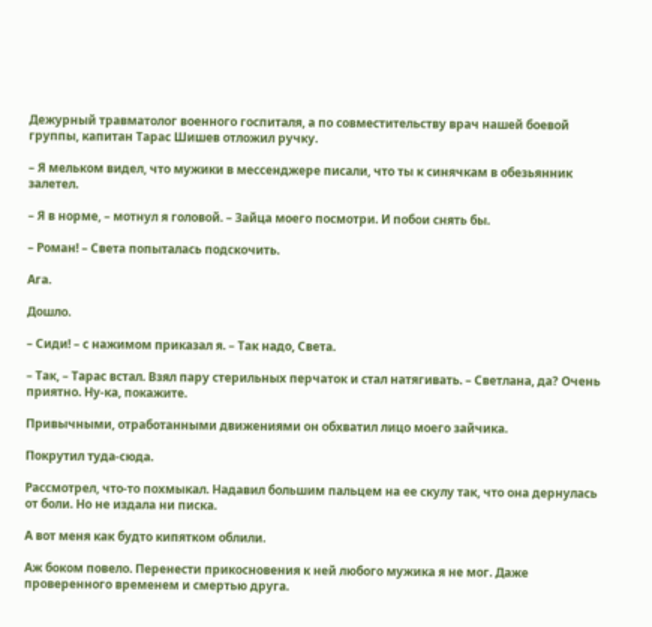Дежурный травматолог военного госпиталя, а по совместительству врач нашей боевой группы, капитан Тарас Шишев отложил ручку.

– Я мельком видел, что мужики в мессенджере писали, что ты к синячкам в обезьянник залетел.

– Я в норме, – мотнул я головой. – Зайца моего посмотри. И побои снять бы.

– Роман! – Света попыталась подскочить.

Ага.

Дошло.

– Сиди! – с нажимом приказал я. – Так надо, Света.

– Так, – Тарас встал. Взял пару стерильных перчаток и стал натягивать. – Светлана, да? Очень приятно. Ну-ка, покажите.

Привычными, отработанными движениями он обхватил лицо моего зайчика.

Покрутил туда-сюда.

Рассмотрел, что-то похмыкал. Надавил большим пальцем на ее скулу так, что она дернулась от боли. Но не издала ни писка.

А вот меня как будто кипятком облили.

Аж боком повело. Перенести прикосновения к ней любого мужика я не мог. Даже проверенного временем и смертью друга.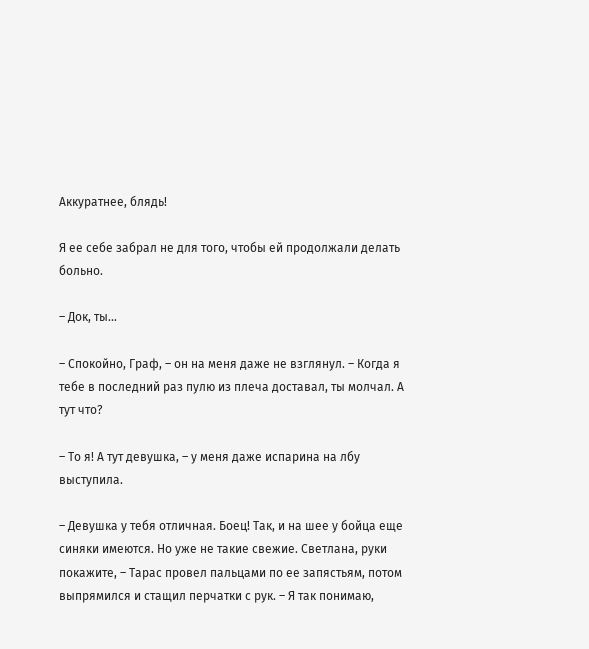Аккуратнее, блядь!

Я ее себе забрал не для того, чтобы ей продолжали делать больно.

– Док, ты...

– Спокойно, Граф, – он на меня даже не взглянул. – Когда я тебе в последний раз пулю из плеча доставал, ты молчал. А тут что?

– То я! А тут девушка, – у меня даже испарина на лбу выступила.

– Девушка у тебя отличная. Боец! Так, и на шее у бойца еще синяки имеются. Но уже не такие свежие. Светлана, руки покажите, – Тарас провел пальцами по ее запястьям, потом выпрямился и стащил перчатки с рук. – Я так понимаю,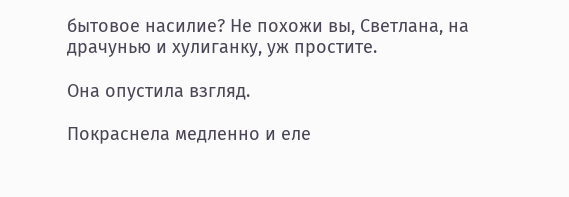бытовое насилие? Не похожи вы, Светлана, на драчунью и хулиганку, уж простите.

Она опустила взгляд.

Покраснела медленно и еле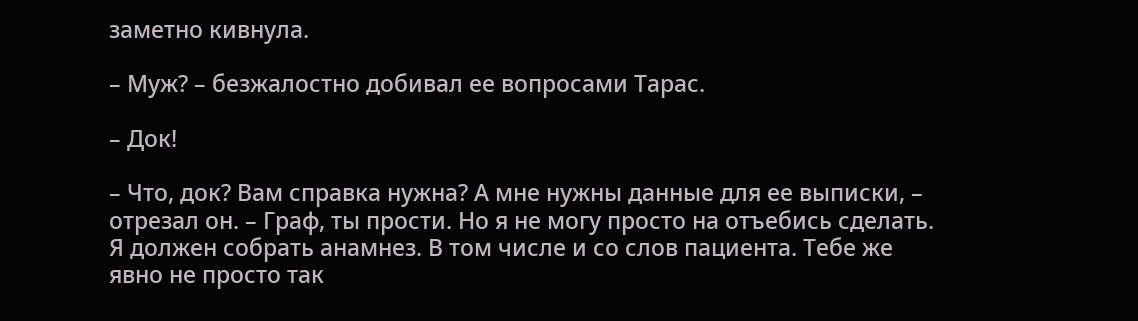заметно кивнула.

– Муж? – безжалостно добивал ее вопросами Тарас.

– Док!

– Что, док? Вам справка нужна? А мне нужны данные для ее выписки, – отрезал он. – Граф, ты прости. Но я не могу просто на отъебись сделать. Я должен собрать анамнез. В том числе и со слов пациента. Тебе же явно не просто так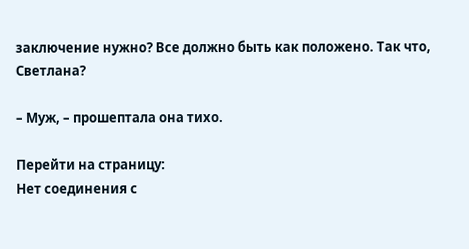заключение нужно? Все должно быть как положено. Так что, Светлана?

– Муж, – прошептала она тихо.

Перейти на страницу:
Нет соединения с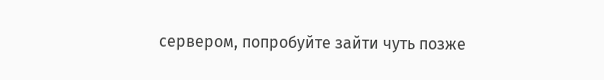сервером, попробуйте зайти чуть позже